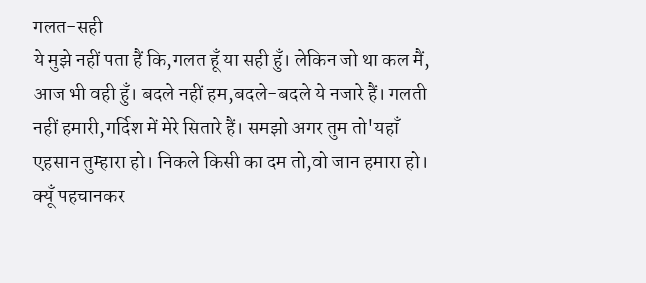गलत-सही
ये मुझे नहीं पता हैं कि,गलत हूँ या सही हुँ। लेकिन जो था कल मैं, आज भी वही हुँ। बदले नहीं हम,बदले-बदले ये नजारे हैं। गलती नहीं हमारी,गर्दिश में मेरे सितारे हैं। समझो अगर तुम तो'यहाँ एहसान तुम्हारा हो। निकले किसी का दम तो,वो जान हमारा हो। क्यूँ पहचानकर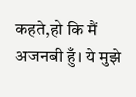कहते,हो कि मैं अजनबी हुँ। ये मुझे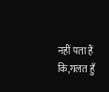नहीं पता हैं कि,गलत हुँ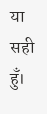या सही हुँ।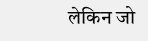लेकिन जो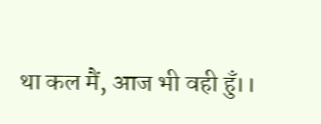था कल मैं, आज भी वही हुँ।।